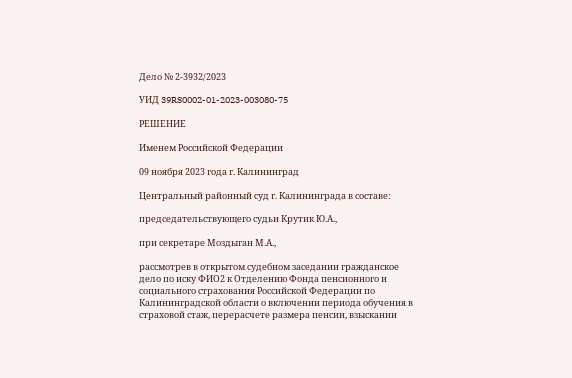Дело № 2-3932/2023

УИД 39RS0002-01-2023-003080-75

РЕШЕНИЕ

Именем Российской Федерации

09 ноября 2023 года г. Калининград

Центральный районный суд г. Калининграда в составе:

председательствующего судьи Крутик Ю.А.,

при секретаре Моздыган М.А.,

рассмотрев в открытом судебном заседании гражданское дело по иску ФИО2 к Отделению Фонда пенсионного и социального страхования Российской Федерации по Калининградской области о включении периода обучения в страховой стаж, перерасчете размера пенсии, взыскании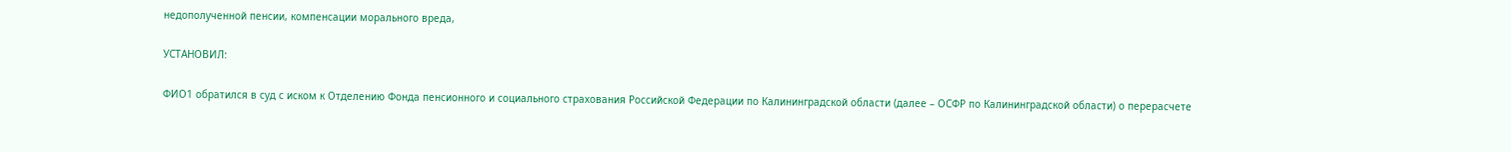недополученной пенсии, компенсации морального вреда,

УСТАНОВИЛ:

ФИО1 обратился в суд с иском к Отделению Фонда пенсионного и социального страхования Российской Федерации по Калининградской области (далее – ОСФР по Калининградской области) о перерасчете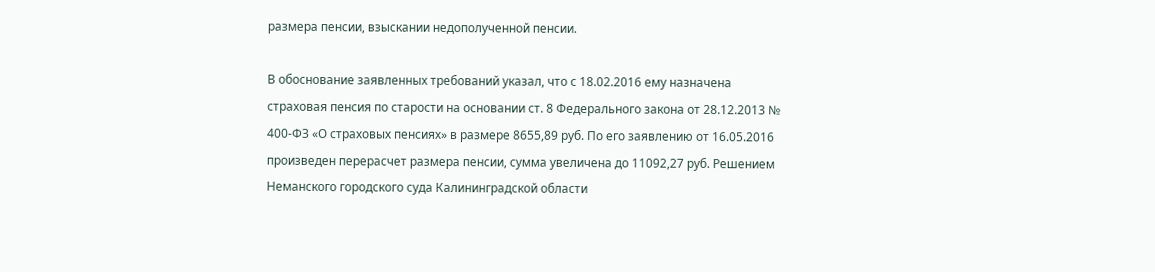размера пенсии, взыскании недополученной пенсии.

В обоснование заявленных требований указал, что с 18.02.2016 ему назначена страховая пенсия по старости на основании ст. 8 Федерального закона от 28.12.2013 № 400-ФЗ «О страховых пенсиях» в размере 8655,89 руб. По его заявлению от 16.05.2016 произведен перерасчет размера пенсии, сумма увеличена до 11092,27 руб. Решением Неманского городского суда Калининградской области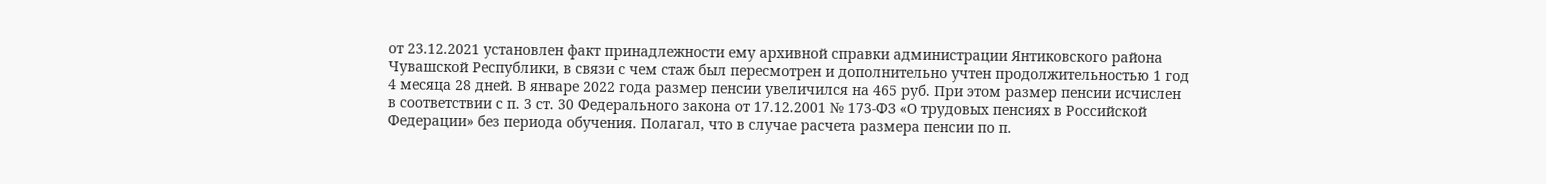от 23.12.2021 установлен факт принадлежности ему архивной справки администрации Янтиковского района Чувашской Республики, в связи с чем стаж был пересмотрен и дополнительно учтен продолжительностью 1 год 4 месяца 28 дней. В январе 2022 года размер пенсии увеличился на 465 руб. При этом размер пенсии исчислен в соответствии с п. 3 ст. 30 Федерального закона от 17.12.2001 № 173-ФЗ «О трудовых пенсиях в Российской Федерации» без периода обучения. Полагал, что в случае расчета размера пенсии по п.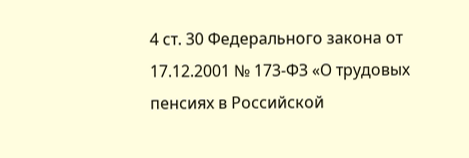4 ст. 30 Федерального закона от 17.12.2001 № 173-ФЗ «О трудовых пенсиях в Российской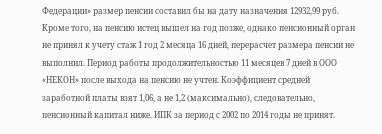Федерации» размер пенсии составил бы на дату назначения 12932,99 руб. Кроме того, на пенсию истец вышел на год позже, однако пенсионный орган не принял к учету стаж 1 год 2 месяца 16 дней, перерасчет размера пенсии не выполнил. Период работы продолжительностью 11 месяцев 7 дней в ООО «НЕКОН» после выхода на пенсию не учтен. Коэффициент средней заработной платы взят 1,06, а не 1,2 (максимально), следовательно, пенсионный капитал ниже. ИПК за период с 2002 по 2014 годы не принят.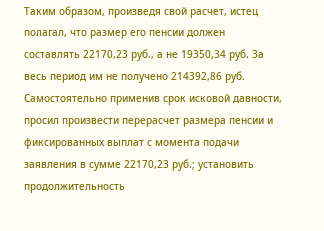Таким образом, произведя свой расчет, истец полагал, что размер его пенсии должен составлять 22170,23 руб., а не 19350,34 руб. За весь период им не получено 214392,86 руб. Самостоятельно применив срок исковой давности, просил произвести перерасчет размера пенсии и фиксированных выплат с момента подачи заявления в сумме 22170,23 руб.; установить продолжительность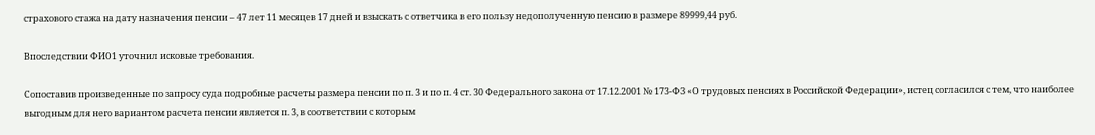страхового стажа на дату назначения пенсии – 47 лет 11 месяцев 17 дней и взыскать с ответчика в его пользу недополученную пенсию в размере 89999,44 руб.

Впоследствии ФИО1 уточнил исковые требования.

Сопоставив произведенные по запросу суда подробные расчеты размера пенсии по п. 3 и по п. 4 ст. 30 Федерального закона от 17.12.2001 № 173-ФЗ «О трудовых пенсиях в Российской Федерации», истец согласился с тем, что наиболее выгодным для него вариантом расчета пенсии является п. 3, в соответствии с которым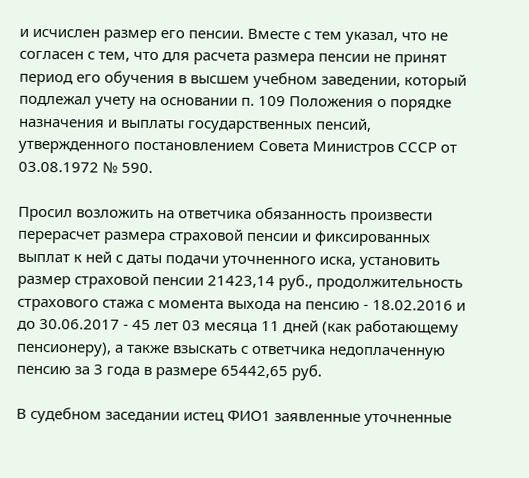и исчислен размер его пенсии. Вместе с тем указал, что не согласен с тем, что для расчета размера пенсии не принят период его обучения в высшем учебном заведении, который подлежал учету на основании п. 109 Положения о порядке назначения и выплаты государственных пенсий, утвержденного постановлением Совета Министров СССР от 03.08.1972 № 590.

Просил возложить на ответчика обязанность произвести перерасчет размера страховой пенсии и фиксированных выплат к ней с даты подачи уточненного иска, установить размер страховой пенсии 21423,14 руб., продолжительность страхового стажа с момента выхода на пенсию - 18.02.2016 и до 30.06.2017 - 45 лет 03 месяца 11 дней (как работающему пенсионеру), а также взыскать с ответчика недоплаченную пенсию за 3 года в размере 65442,65 руб.

В судебном заседании истец ФИО1 заявленные уточненные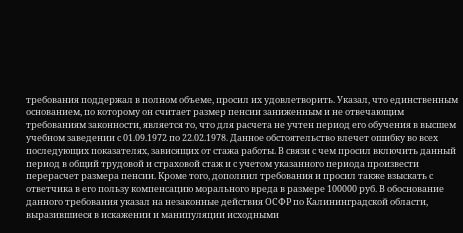требования поддержал в полном объеме, просил их удовлетворить. Указал, что единственным основанием, по которому он считает размер пенсии заниженным и не отвечающим требованиям законности, является то, что для расчета не учтен период его обучения в высшем учебном заведении с 01.09.1972 по 22.02.1978. Данное обстоятельство влечет ошибку во всех последующих показателях, зависящих от стажа работы. В связи с чем просил включить данный период в общий трудовой и страховой стаж и с учетом указанного периода произвести перерасчет размера пенсии. Кроме того, дополнил требования и просил также взыскать с ответчика в его пользу компенсацию морального вреда в размере 100000 руб. В обоснование данного требования указал на незаконные действия ОСФР по Калининградской области, выразившиеся в искажении и манипуляции исходными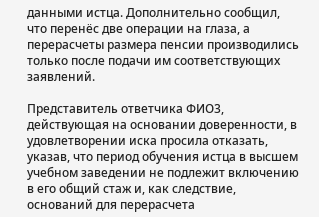данными истца. Дополнительно сообщил, что перенёс две операции на глаза, а перерасчеты размера пенсии производились только после подачи им соответствующих заявлений.

Представитель ответчика ФИО3, действующая на основании доверенности, в удовлетворении иска просила отказать, указав, что период обучения истца в высшем учебном заведении не подлежит включению в его общий стаж и, как следствие, оснований для перерасчета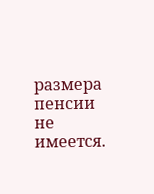размера пенсии не имеется.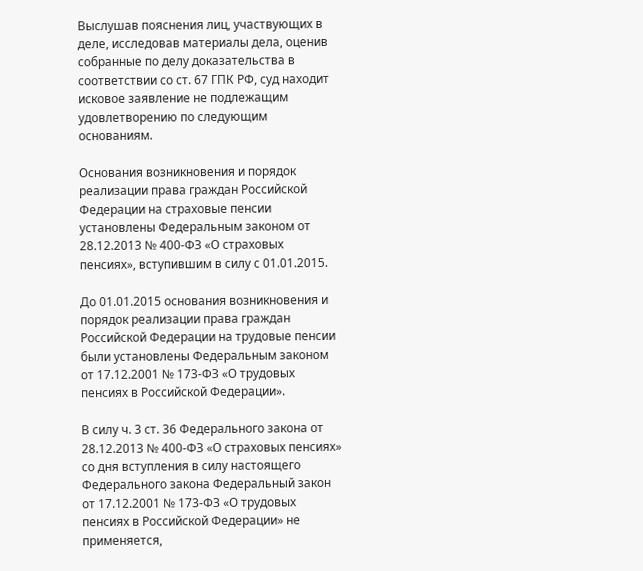Выслушав пояснения лиц, участвующих в деле, исследовав материалы дела, оценив собранные по делу доказательства в соответствии со ст. 67 ГПК РФ, суд находит исковое заявление не подлежащим удовлетворению по следующим основаниям.

Основания возникновения и порядок реализации права граждан Российской Федерации на страховые пенсии установлены Федеральным законом от 28.12.2013 № 400-ФЗ «О страховых пенсиях», вступившим в силу с 01.01.2015.

До 01.01.2015 основания возникновения и порядок реализации права граждан Российской Федерации на трудовые пенсии были установлены Федеральным законом от 17.12.2001 № 173-ФЗ «О трудовых пенсиях в Российской Федерации».

В силу ч. 3 ст. 36 Федерального закона от 28.12.2013 № 400-ФЗ «О страховых пенсиях» со дня вступления в силу настоящего Федерального закона Федеральный закон от 17.12.2001 № 173-ФЗ «О трудовых пенсиях в Российской Федерации» не применяется,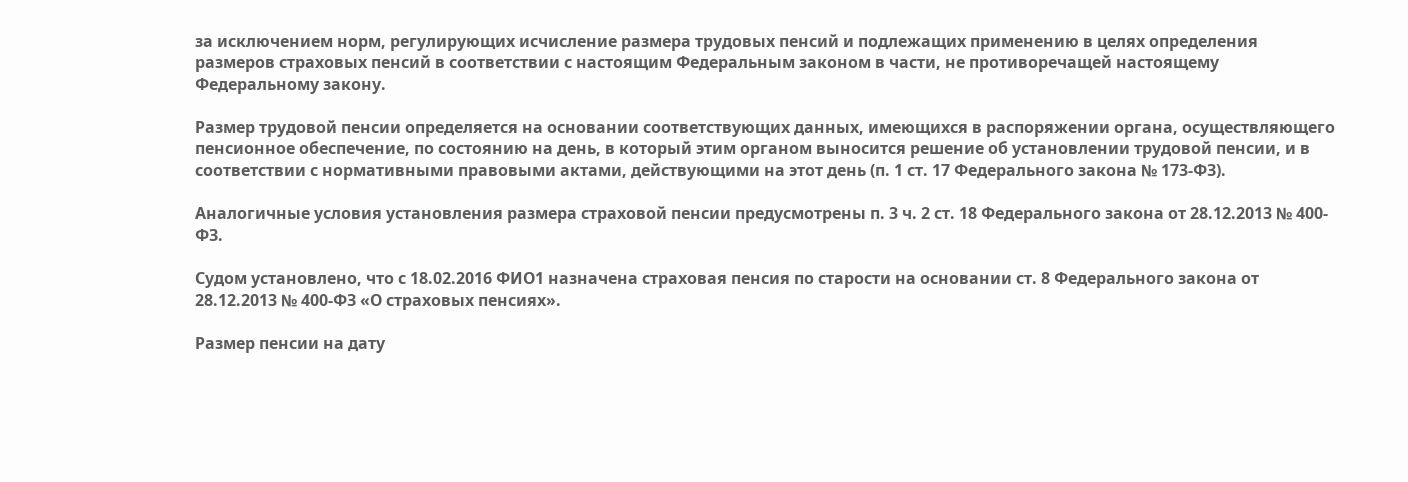за исключением норм, регулирующих исчисление размера трудовых пенсий и подлежащих применению в целях определения размеров страховых пенсий в соответствии с настоящим Федеральным законом в части, не противоречащей настоящему Федеральному закону.

Размер трудовой пенсии определяется на основании соответствующих данных, имеющихся в распоряжении органа, осуществляющего пенсионное обеспечение, по состоянию на день, в который этим органом выносится решение об установлении трудовой пенсии, и в соответствии с нормативными правовыми актами, действующими на этот день (п. 1 ст. 17 Федерального закона № 173-ФЗ).

Аналогичные условия установления размера страховой пенсии предусмотрены п. 3 ч. 2 ст. 18 Федерального закона от 28.12.2013 № 400-ФЗ.

Судом установлено, что с 18.02.2016 ФИО1 назначена страховая пенсия по старости на основании ст. 8 Федерального закона от 28.12.2013 № 400-ФЗ «О страховых пенсиях».

Размер пенсии на дату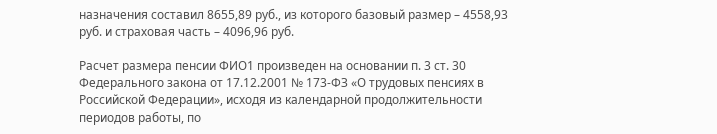назначения составил 8655,89 руб., из которого базовый размер – 4558,93 руб. и страховая часть – 4096,96 руб.

Расчет размера пенсии ФИО1 произведен на основании п. 3 ст. 30 Федерального закона от 17.12.2001 № 173-ФЗ «О трудовых пенсиях в Российской Федерации», исходя из календарной продолжительности периодов работы, по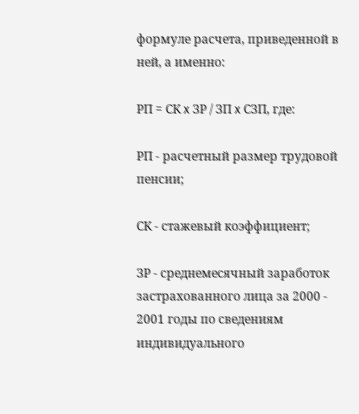формуле расчета, приведенной в ней, а именно:

РП = СК x ЗР / ЗП x СЗП, где:

РП - расчетный размер трудовой пенсии;

СК - стажевый коэффициент;

ЗР - среднемесячный заработок застрахованного лица за 2000 - 2001 годы по сведениям индивидуального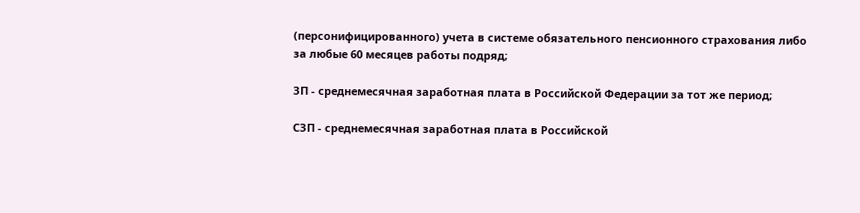(персонифицированного) учета в системе обязательного пенсионного страхования либо за любые 60 месяцев работы подряд;

ЗП - среднемесячная заработная плата в Российской Федерации за тот же период;

СЗП - среднемесячная заработная плата в Российской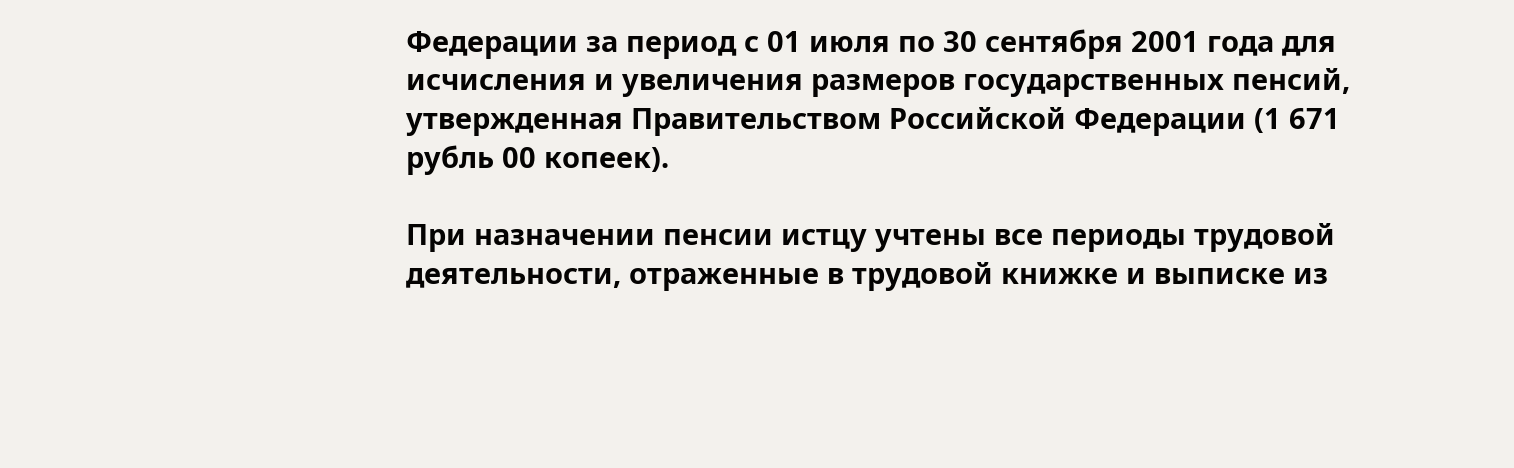Федерации за период с 01 июля по 30 сентября 2001 года для исчисления и увеличения размеров государственных пенсий, утвержденная Правительством Российской Федерации (1 671 рубль 00 копеек).

При назначении пенсии истцу учтены все периоды трудовой деятельности, отраженные в трудовой книжке и выписке из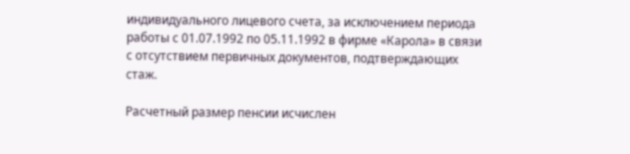индивидуального лицевого счета, за исключением периода работы с 01.07.1992 по 05.11.1992 в фирме «Карола» в связи с отсутствием первичных документов, подтверждающих стаж.

Расчетный размер пенсии исчислен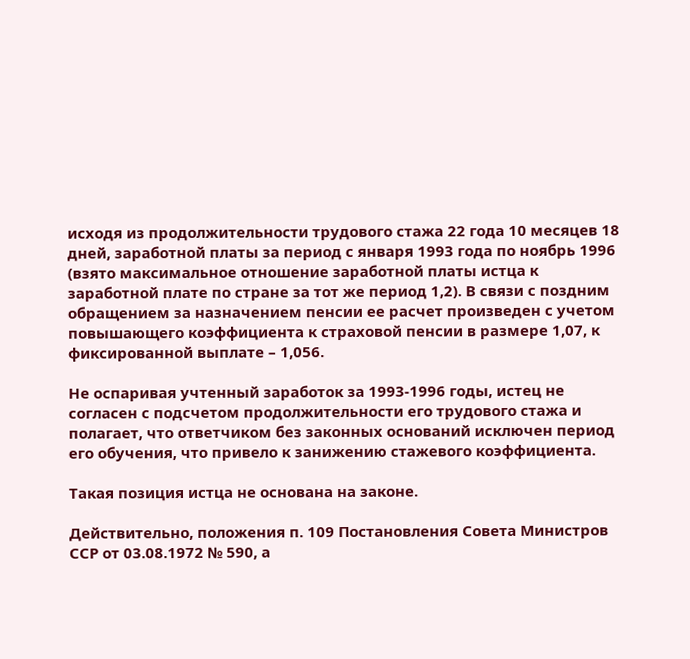исходя из продолжительности трудового стажа 22 года 10 месяцев 18 дней, заработной платы за период с января 1993 года по ноябрь 1996 (взято максимальное отношение заработной платы истца к заработной плате по стране за тот же период 1,2). В связи с поздним обращением за назначением пенсии ее расчет произведен с учетом повышающего коэффициента к страховой пенсии в размере 1,07, к фиксированной выплате – 1,056.

Не оспаривая учтенный заработок за 1993-1996 годы, истец не согласен с подсчетом продолжительности его трудового стажа и полагает, что ответчиком без законных оснований исключен период его обучения, что привело к занижению стажевого коэффициента.

Такая позиция истца не основана на законе.

Действительно, положения п. 109 Постановления Совета Министров ССР от 03.08.1972 № 590, а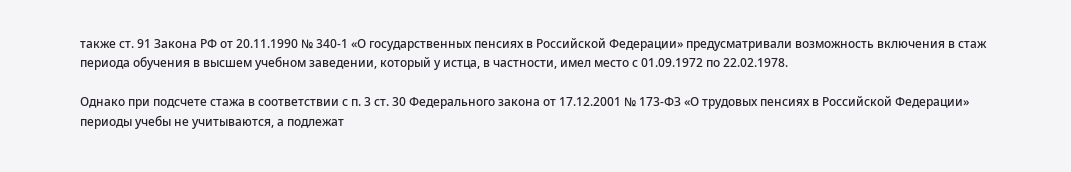также ст. 91 Закона РФ от 20.11.1990 № 340-1 «О государственных пенсиях в Российской Федерации» предусматривали возможность включения в стаж периода обучения в высшем учебном заведении, который у истца, в частности, имел место с 01.09.1972 по 22.02.1978.

Однако при подсчете стажа в соответствии с п. 3 ст. 30 Федерального закона от 17.12.2001 № 173-ФЗ «О трудовых пенсиях в Российской Федерации» периоды учебы не учитываются, а подлежат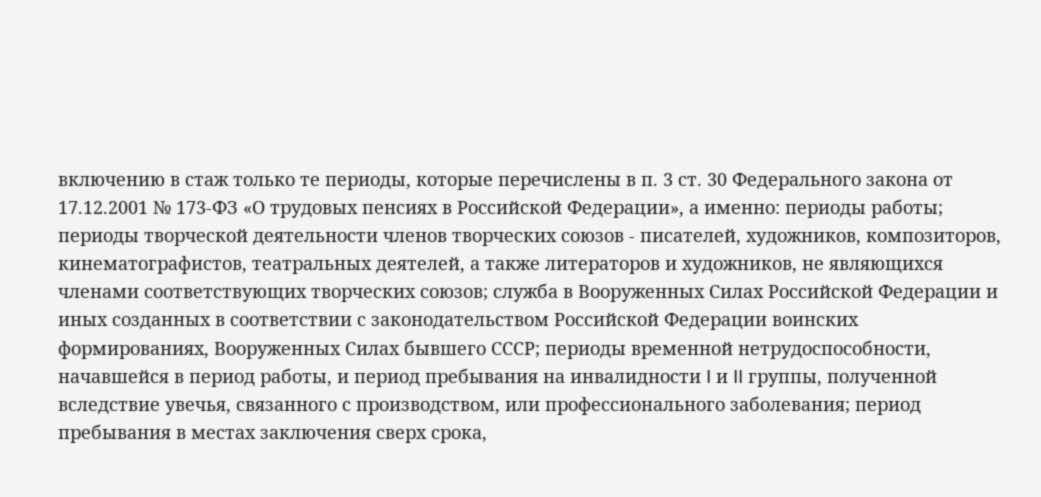включению в стаж только те периоды, которые перечислены в п. 3 ст. 30 Федерального закона от 17.12.2001 № 173-ФЗ «О трудовых пенсиях в Российской Федерации», а именно: периоды работы; периоды творческой деятельности членов творческих союзов - писателей, художников, композиторов, кинематографистов, театральных деятелей, а также литераторов и художников, не являющихся членами соответствующих творческих союзов; служба в Вооруженных Силах Российской Федерации и иных созданных в соответствии с законодательством Российской Федерации воинских формированиях, Вооруженных Силах бывшего СССР; периоды временной нетрудоспособности, начавшейся в период работы, и период пребывания на инвалидности I и II группы, полученной вследствие увечья, связанного с производством, или профессионального заболевания; период пребывания в местах заключения сверх срока,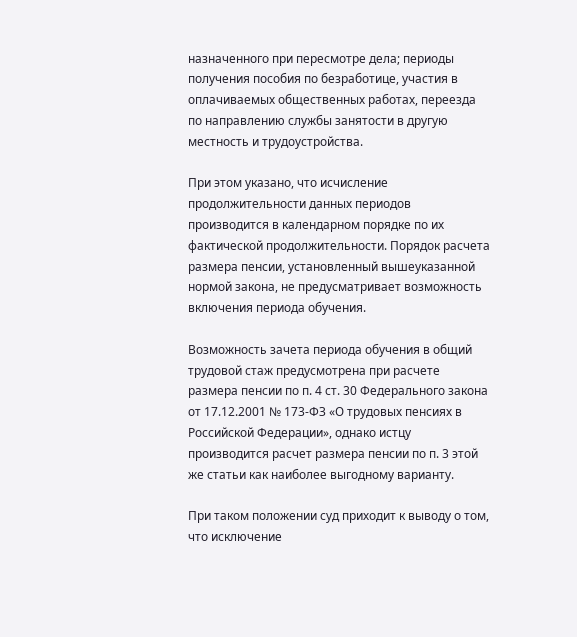назначенного при пересмотре дела; периоды получения пособия по безработице, участия в оплачиваемых общественных работах, переезда по направлению службы занятости в другую местность и трудоустройства.

При этом указано, что исчисление продолжительности данных периодов производится в календарном порядке по их фактической продолжительности. Порядок расчета размера пенсии, установленный вышеуказанной нормой закона, не предусматривает возможность включения периода обучения.

Возможность зачета периода обучения в общий трудовой стаж предусмотрена при расчете размера пенсии по п. 4 ст. 30 Федерального закона от 17.12.2001 № 173-ФЗ «О трудовых пенсиях в Российской Федерации», однако истцу производится расчет размера пенсии по п. 3 этой же статьи как наиболее выгодному варианту.

При таком положении суд приходит к выводу о том, что исключение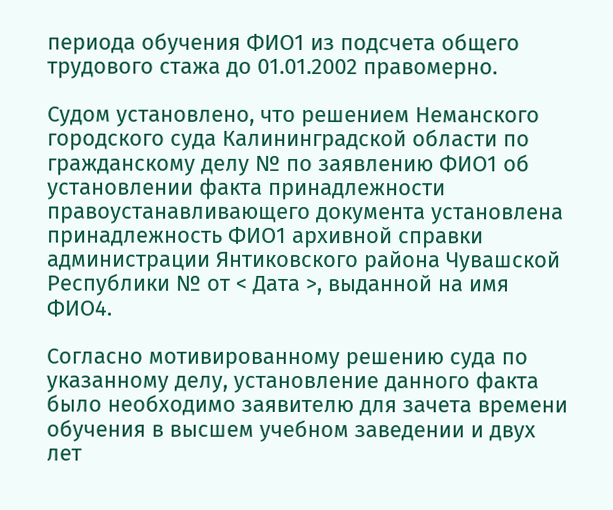периода обучения ФИО1 из подсчета общего трудового стажа до 01.01.2002 правомерно.

Судом установлено, что решением Неманского городского суда Калининградской области по гражданскому делу № по заявлению ФИО1 об установлении факта принадлежности правоустанавливающего документа установлена принадлежность ФИО1 архивной справки администрации Янтиковского района Чувашской Республики № от < Дата >, выданной на имя ФИО4.

Согласно мотивированному решению суда по указанному делу, установление данного факта было необходимо заявителю для зачета времени обучения в высшем учебном заведении и двух лет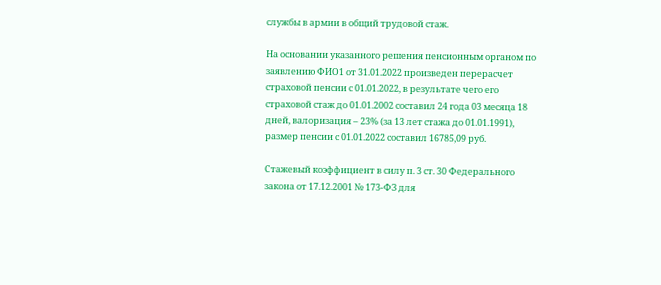службы в армии в общий трудовой стаж.

На основании указанного решения пенсионным органом по заявлению ФИО1 от 31.01.2022 произведен перерасчет страховой пенсии с 01.01.2022, в результате чего его страховой стаж до 01.01.2002 составил 24 года 03 месяца 18 дней, валоризация – 23% (за 13 лет стажа до 01.01.1991), размер пенсии с 01.01.2022 составил 16785,09 руб.

Стажевый коэффициент в силу п. 3 ст. 30 Федерального закона от 17.12.2001 № 173-ФЗ для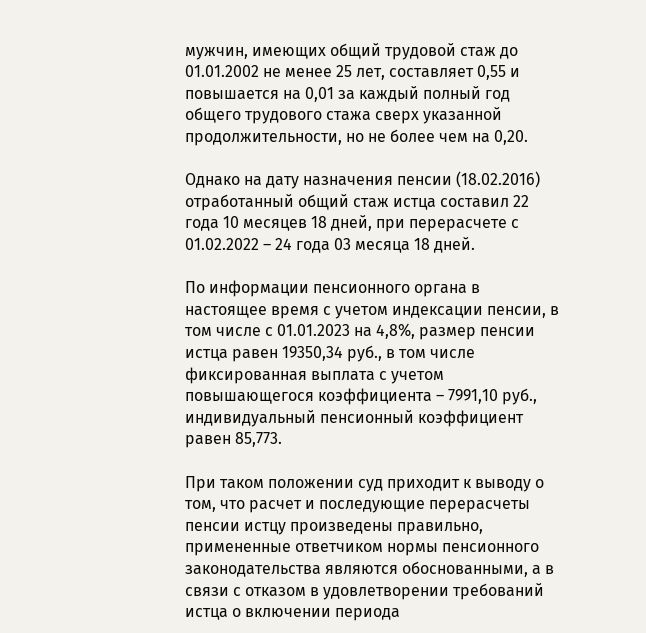мужчин, имеющих общий трудовой стаж до 01.01.2002 не менее 25 лет, составляет 0,55 и повышается на 0,01 за каждый полный год общего трудового стажа сверх указанной продолжительности, но не более чем на 0,20.

Однако на дату назначения пенсии (18.02.2016) отработанный общий стаж истца составил 22 года 10 месяцев 18 дней, при перерасчете с 01.02.2022 – 24 года 03 месяца 18 дней.

По информации пенсионного органа в настоящее время с учетом индексации пенсии, в том числе с 01.01.2023 на 4,8%, размер пенсии истца равен 19350,34 руб., в том числе фиксированная выплата с учетом повышающегося коэффициента – 7991,10 руб., индивидуальный пенсионный коэффициент равен 85,773.

При таком положении суд приходит к выводу о том, что расчет и последующие перерасчеты пенсии истцу произведены правильно, примененные ответчиком нормы пенсионного законодательства являются обоснованными, а в связи с отказом в удовлетворении требований истца о включении периода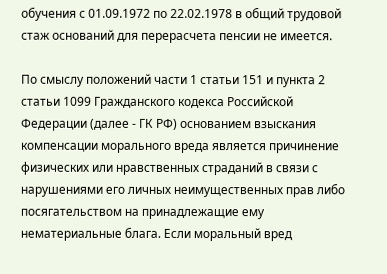обучения с 01.09.1972 по 22.02.1978 в общий трудовой стаж оснований для перерасчета пенсии не имеется.

По смыслу положений части 1 статьи 151 и пункта 2 статьи 1099 Гражданского кодекса Российской Федерации (далее - ГК РФ) основанием взыскания компенсации морального вреда является причинение физических или нравственных страданий в связи с нарушениями его личных неимущественных прав либо посягательством на принадлежащие ему нематериальные блага. Если моральный вред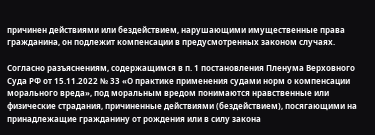причинен действиями или бездействием, нарушающими имущественные права гражданина, он подлежит компенсации в предусмотренных законом случаях.

Согласно разъяснениям, содержащимся в п. 1 постановления Пленума Верховного Суда РФ от 15.11.2022 № 33 «О практике применения судами норм о компенсации морального вреда», под моральным вредом понимаются нравственные или физические страдания, причиненные действиями (бездействием), посягающими на принадлежащие гражданину от рождения или в силу закона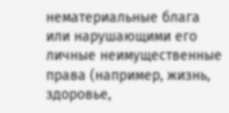нематериальные блага или нарушающими его личные неимущественные права (например, жизнь, здоровье,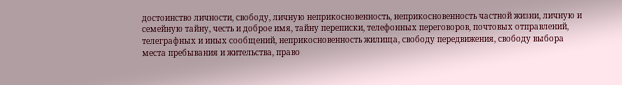достоинство личности, свободу, личную неприкосновенность, неприкосновенность частной жизни, личную и семейную тайну, честь и доброе имя, тайну переписки, телефонных переговоров, почтовых отправлений, телеграфных и иных сообщений, неприкосновенность жилища, свободу передвижения, свободу выбора места пребывания и жительства, право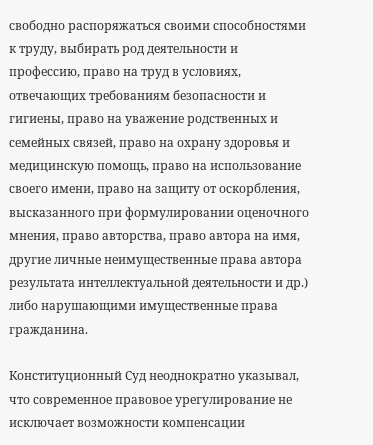свободно распоряжаться своими способностями к труду, выбирать род деятельности и профессию, право на труд в условиях, отвечающих требованиям безопасности и гигиены, право на уважение родственных и семейных связей, право на охрану здоровья и медицинскую помощь, право на использование своего имени, право на защиту от оскорбления, высказанного при формулировании оценочного мнения, право авторства, право автора на имя, другие личные неимущественные права автора результата интеллектуальной деятельности и др.) либо нарушающими имущественные права гражданина.

Конституционный Суд неоднократно указывал, что современное правовое урегулирование не исключает возможности компенсации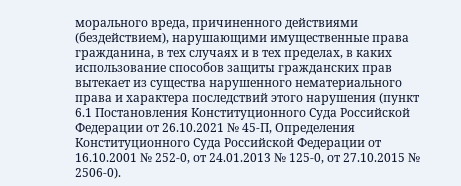морального вреда, причиненного действиями (бездействием), нарушающими имущественные права гражданина, в тех случаях и в тех пределах, в каких использование способов защиты гражданских прав вытекает из существа нарушенного нематериального права и характера последствий этого нарушения (пункт 6.1 Постановления Конституционного Суда Российской Федерации от 26.10.2021 № 45-П, Определения Конституционного Суда Российской Федерации от 16.10.2001 № 252-0, от 24.01.2013 № 125-0, от 27.10.2015 № 2506-0).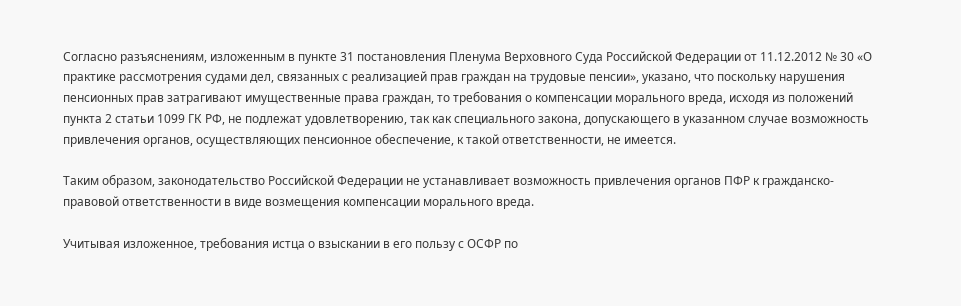Согласно разъяснениям, изложенным в пункте 31 постановления Пленума Верховного Суда Российской Федерации от 11.12.2012 № 30 «О практике рассмотрения судами дел, связанных с реализацией прав граждан на трудовые пенсии», указано, что поскольку нарушения пенсионных прав затрагивают имущественные права граждан, то требования о компенсации морального вреда, исходя из положений пункта 2 статьи 1099 ГК РФ, не подлежат удовлетворению, так как специального закона, допускающего в указанном случае возможность привлечения органов, осуществляющих пенсионное обеспечение, к такой ответственности, не имеется.

Таким образом, законодательство Российской Федерации не устанавливает возможность привлечения органов ПФР к гражданско-правовой ответственности в виде возмещения компенсации морального вреда.

Учитывая изложенное, требования истца о взыскании в его пользу с ОСФР по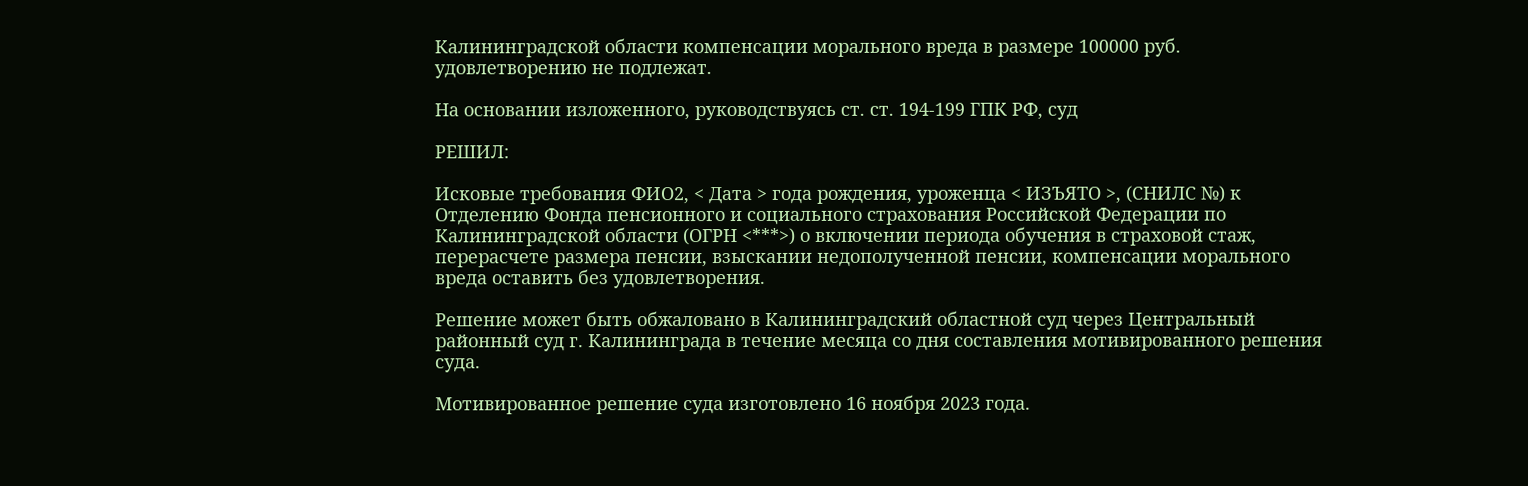Калининградской области компенсации морального вреда в размере 100000 руб. удовлетворению не подлежат.

На основании изложенного, руководствуясь ст. ст. 194-199 ГПК РФ, суд

РЕШИЛ:

Исковые требования ФИО2, < Дата > года рождения, уроженца < ИЗЪЯТО >, (СНИЛС №) к Отделению Фонда пенсионного и социального страхования Российской Федерации по Калининградской области (ОГРН <***>) о включении периода обучения в страховой стаж, перерасчете размера пенсии, взыскании недополученной пенсии, компенсации морального вреда оставить без удовлетворения.

Решение может быть обжаловано в Калининградский областной суд через Центральный районный суд г. Калининграда в течение месяца со дня составления мотивированного решения суда.

Мотивированное решение суда изготовлено 16 ноября 2023 года.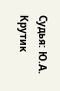Судья: Ю.А. Крутик